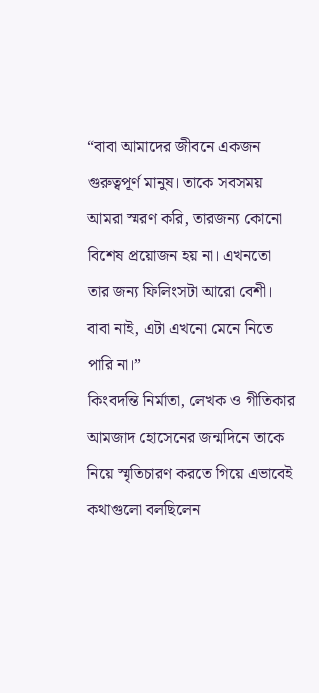“বাবা আমাদের জীবনে একজন গুরুত্বপূর্ণ মানুষ। তাকে সবসময় আমরা স্মরণ করি, তারজন্য কোনো বিশেষ প্রয়োজন হয় না। এখনতো তার জন্য ফিলিংসটা আরো বেশী। বাবা নাই, এটা এখনো মেনে নিতে পারি না।”
কিংবদন্তি নির্মাতা, লেখক ও গীতিকার আমজাদ হোসেনের জন্মদিনে তাকে নিয়ে স্মৃতিচারণ করতে গিয়ে এভাবেই কথাগুলো বলছিলেন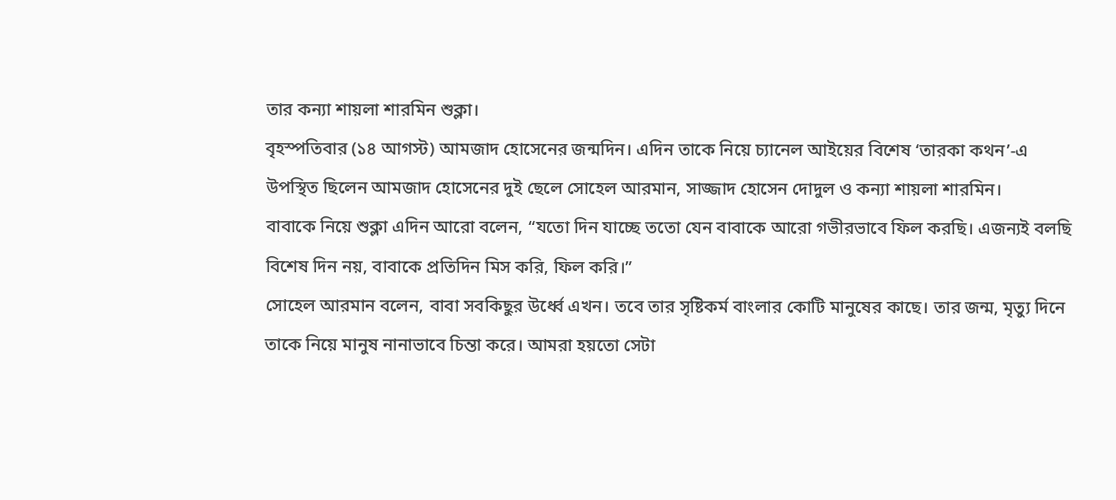তার কন্যা শায়লা শারমিন শুক্লা।
বৃহস্পতিবার (১৪ আগস্ট) আমজাদ হোসেনের জন্মদিন। এদিন তাকে নিয়ে চ্যানেল আইয়ের বিশেষ ‘তারকা কথন’-এ উপস্থিত ছিলেন আমজাদ হোসেনের দুই ছেলে সোহেল আরমান, সাজ্জাদ হোসেন দোদুল ও কন্যা শায়লা শারমিন।
বাবাকে নিয়ে শুক্লা এদিন আরো বলেন, “যতো দিন যাচ্ছে ততো যেন বাবাকে আরো গভীরভাবে ফিল করছি। এজন্যই বলছি বিশেষ দিন নয়, বাবাকে প্রতিদিন মিস করি, ফিল করি।”
সোহেল আরমান বলেন, বাবা সবকিছুর উর্ধ্বে এখন। তবে তার সৃষ্টিকর্ম বাংলার কোটি মানুষের কাছে। তার জন্ম, মৃত্যু দিনে তাকে নিয়ে মানুষ নানাভাবে চিন্তা করে। আমরা হয়তো সেটা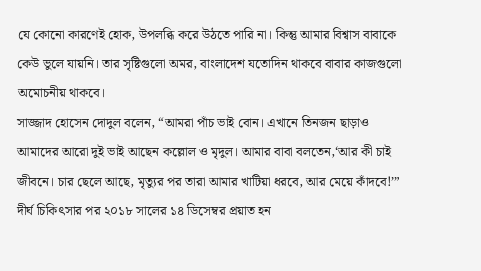যে কোনো কারণেই হোক, উপলব্ধি করে উঠতে পারি না। কিন্তু আমার বিশ্বাস বাবাকে কেউ ভুলে যায়নি। তার সৃষ্টিগুলো অমর, বাংলাদেশ যতোদিন থাকবে বাবার কাজগুলো অমোচনীয় থাকবে।
সাজ্জাদ হোসেন দোদুল বলেন, “আমরা পাঁচ ভাই বোন। এখানে তিনজন ছাড়াও আমাদের আরো দুই ভাই আছেন কল্লোল ও মৃদুল। আমার বাবা বলতেন,‘আর কী চাই জীবনে। চার ছেলে আছে, মৃত্যুর পর তারা আমার খাটিয়া ধরবে, আর মেয়ে কাঁদবে!’”
দীর্ঘ চিকিৎসার পর ২০১৮ সালের ১৪ ডিসেম্বর প্রয়াত হন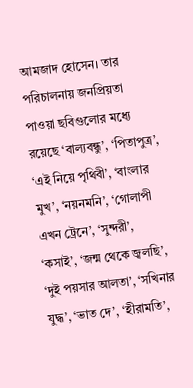আমজাদ হোসেন। তার পরিচালনায় জনপ্রিয়তা পাওয়া ছবিগুলোর মধ্যে রয়েছে ‘বাল্যবন্ধু’, ‘পিতাপুত্র’, ‘এই নিয়ে পৃথিবী’, ‘বাংলার মুখ’, ‘নয়নমনি’, ‘গোলাপী এখন ট্রেনে’, ‘সুন্দরী’, ‘কসাই’, ‘জন্ম থেকে জ্বলছি’, ‘দুই পয়সার আলতা’, ‘সখিনার যুদ্ধ’, ‘ভাত দে’, ‘হীরামতি’,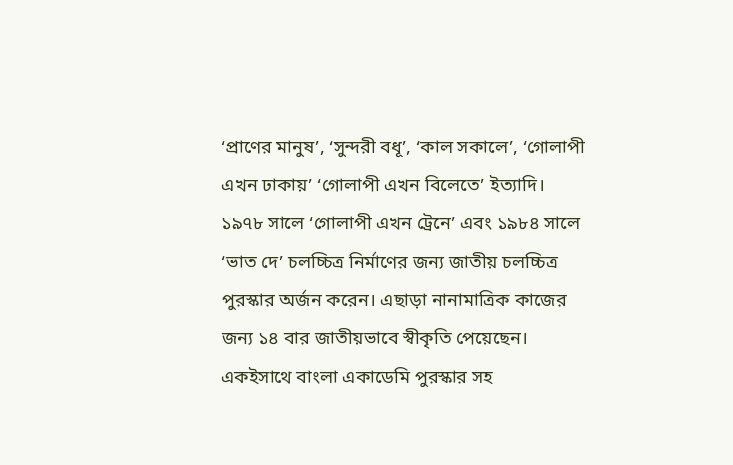‘প্রাণের মানুষ’, ‘সুন্দরী বধূ’, ‘কাল সকালে’, ‘গোলাপী এখন ঢাকায়’ ‘গোলাপী এখন বিলেতে’ ইত্যাদি।
১৯৭৮ সালে ‘গোলাপী এখন ট্রেনে’ এবং ১৯৮৪ সালে ‘ভাত দে’ চলচ্চিত্র নির্মাণের জন্য জাতীয় চলচ্চিত্র পুরস্কার অর্জন করেন। এছাড়া নানামাত্রিক কাজের জন্য ১৪ বার জাতীয়ভাবে স্বীকৃতি পেয়েছেন। একইসাথে বাংলা একাডেমি পুরস্কার সহ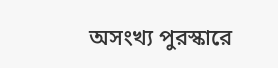অসংখ্য পুরস্কারে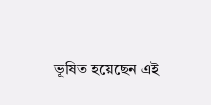ভূষিত হয়েছেন এই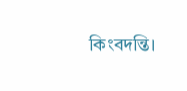কিংবদন্তি।